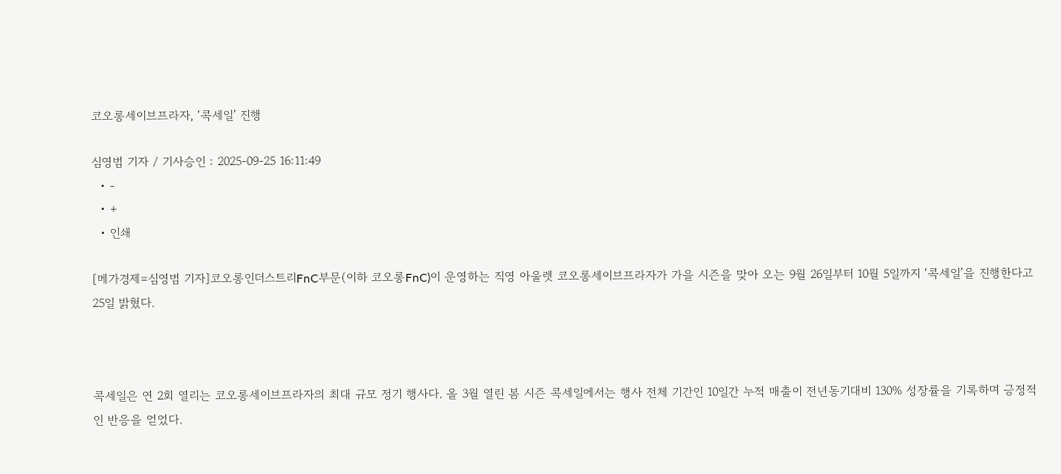코오롱세이브프라자, ‘콕세일’ 진행

심영범 기자 / 기사승인 : 2025-09-25 16:11:49
  • -
  • +
  • 인쇄

[메가경제=심영범 기자]코오롱인더스트리FnC부문(이하 코오롱FnC)이 운영하는 직영 아울렛 코오롱세이브프라자가 가을 시즌을 맞아 오는 9월 26일부터 10월 5일까지 ‘콕세일’을 진행한다고 25일 밝혔다.



콕세일은 연 2회 열리는 코오롱세이브프라자의 최대 규모 정기 행사다. 올 3월 열린 봄 시즌 콕세일에서는 행사 전체 기간인 10일간 누적 매출이 전년동기대비 130% 성장률을 기록하며 긍정적인 반응을 얻었다.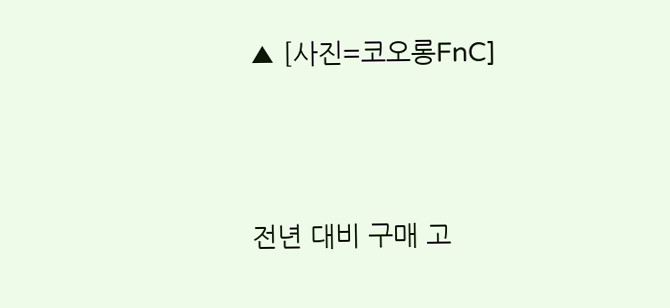▲ [사진=코오롱FnC]



전년 대비 구매 고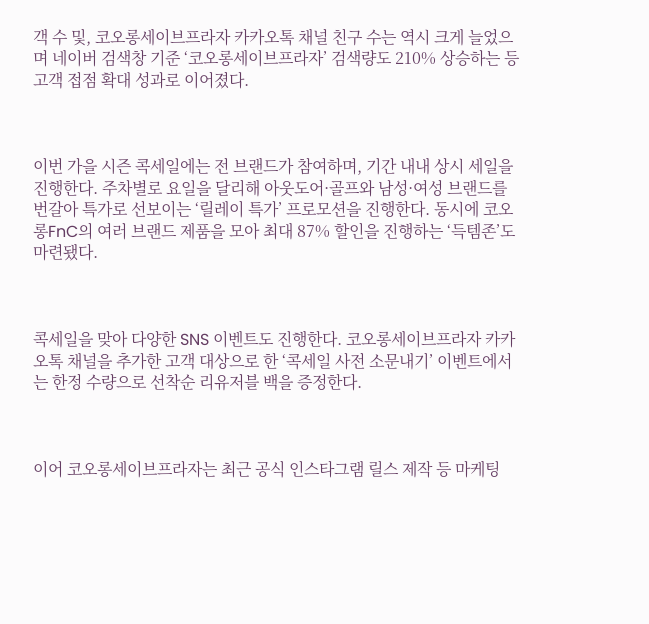객 수 및, 코오롱세이브프라자 카카오톡 채널 친구 수는 역시 크게 늘었으며 네이버 검색창 기준 ‘코오롱세이브프라자’ 검색량도 210% 상승하는 등 고객 접점 확대 성과로 이어졌다.



이번 가을 시즌 콕세일에는 전 브랜드가 참여하며, 기간 내내 상시 세일을 진행한다. 주차별로 요일을 달리해 아웃도어·골프와 남성·여성 브랜드를 번갈아 특가로 선보이는 ‘릴레이 특가’ 프로모션을 진행한다. 동시에 코오롱FnC의 여러 브랜드 제품을 모아 최대 87% 할인을 진행하는 ‘득템존’도 마련됐다.



콕세일을 맞아 다양한 SNS 이벤트도 진행한다. 코오롱세이브프라자 카카오톡 채널을 추가한 고객 대상으로 한 ‘콕세일 사전 소문내기’ 이벤트에서는 한정 수량으로 선착순 리유저블 백을 증정한다.



이어 코오롱세이브프라자는 최근 공식 인스타그램 릴스 제작 등 마케팅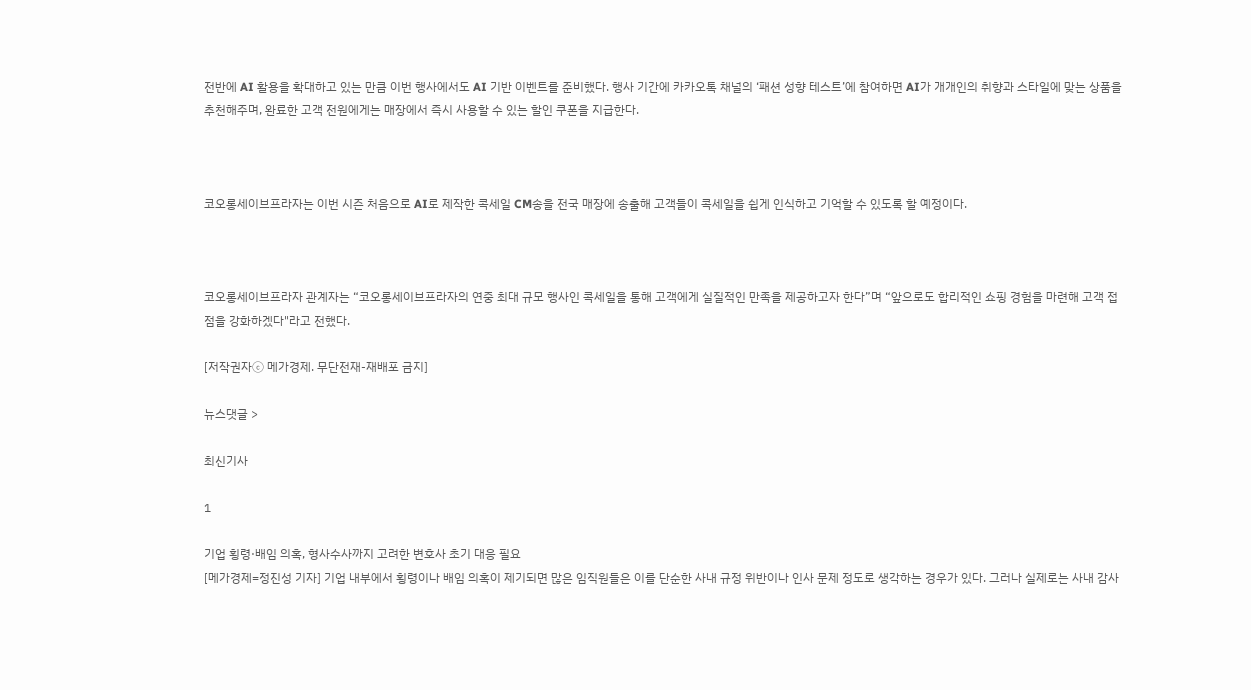전반에 AI 활용을 확대하고 있는 만큼 이번 행사에서도 AI 기반 이벤트를 준비했다. 행사 기간에 카카오톡 채널의 ‘패션 성향 테스트’에 참여하면 AI가 개개인의 취향과 스타일에 맞는 상품을 추천해주며, 완료한 고객 전원에게는 매장에서 즉시 사용할 수 있는 할인 쿠폰을 지급한다.



코오롱세이브프라자는 이번 시즌 처음으로 AI로 제작한 콕세일 CM송을 전국 매장에 송출해 고객들이 콕세일을 쉽게 인식하고 기억할 수 있도록 할 예정이다.



코오롱세이브프라자 관계자는 “코오롱세이브프라자의 연중 최대 규모 행사인 콕세일을 통해 고객에게 실질적인 만족을 제공하고자 한다”며 “앞으로도 합리적인 쇼핑 경험을 마련해 고객 접점을 강화하겠다"라고 전했다.

[저작권자ⓒ 메가경제. 무단전재-재배포 금지]

뉴스댓글 >

최신기사

1

기업 횡령·배임 의혹, 형사수사까지 고려한 변호사 초기 대응 필요
[메가경제=정진성 기자] 기업 내부에서 횡령이나 배임 의혹이 제기되면 많은 임직원들은 이를 단순한 사내 규정 위반이나 인사 문제 정도로 생각하는 경우가 있다. 그러나 실제로는 사내 감사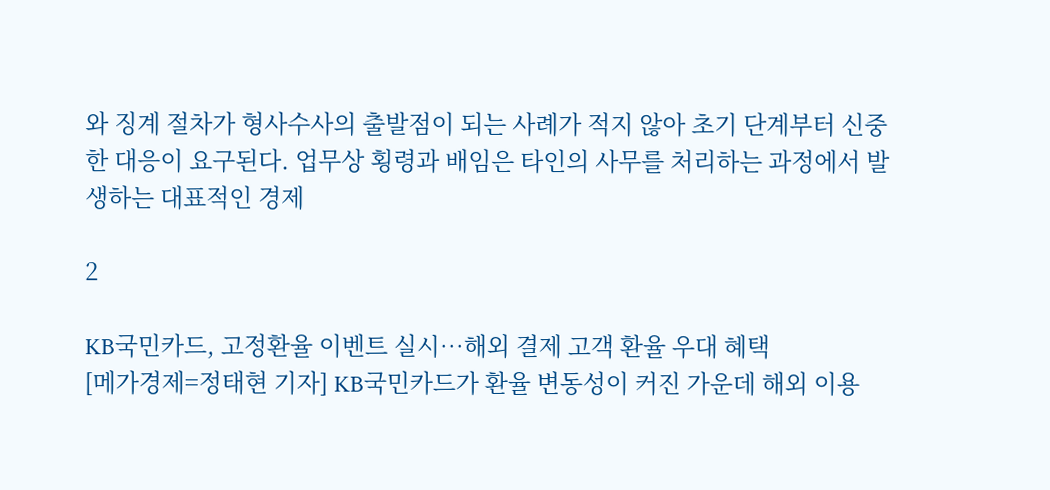와 징계 절차가 형사수사의 출발점이 되는 사례가 적지 않아 초기 단계부터 신중한 대응이 요구된다. 업무상 횡령과 배임은 타인의 사무를 처리하는 과정에서 발생하는 대표적인 경제

2

KB국민카드, 고정환율 이벤트 실시…해외 결제 고객 환율 우대 혜택
[메가경제=정태현 기자] KB국민카드가 환율 변동성이 커진 가운데 해외 이용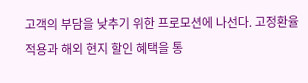고객의 부담을 낮추기 위한 프로모션에 나선다. 고정환율 적용과 해외 현지 할인 혜택을 통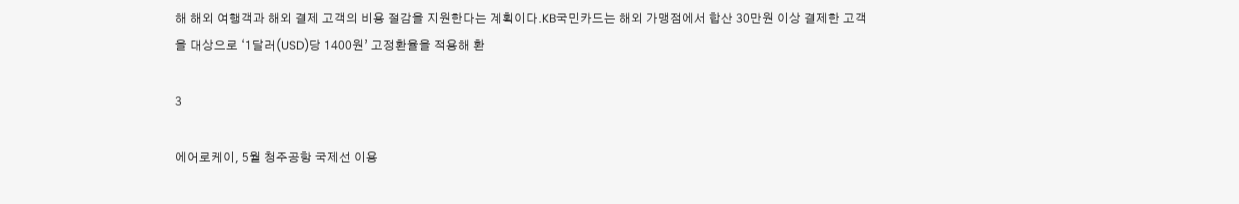해 해외 여행객과 해외 결제 고객의 비용 절감을 지원한다는 계획이다.KB국민카드는 해외 가맹점에서 합산 30만원 이상 결제한 고객을 대상으로 ‘1달러(USD)당 1400원’ 고정환율을 적용해 환

3

에어로케이, 5월 청주공항 국제선 이용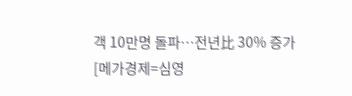객 10만명 돌파…전년比 30% 증가
[메가경제=심영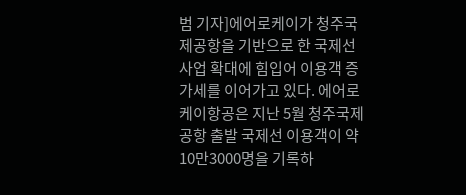범 기자]에어로케이가 청주국제공항을 기반으로 한 국제선 사업 확대에 힘입어 이용객 증가세를 이어가고 있다. 에어로케이항공은 지난 5월 청주국제공항 출발 국제선 이용객이 약 10만3000명을 기록하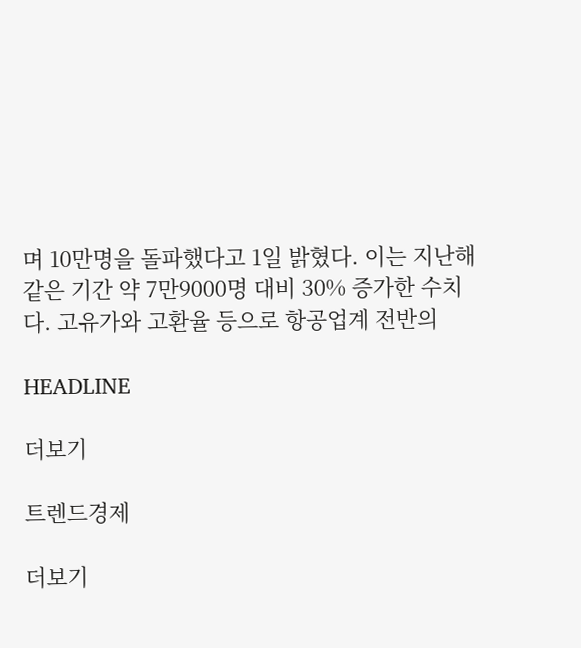며 10만명을 돌파했다고 1일 밝혔다. 이는 지난해 같은 기간 약 7만9000명 대비 30% 증가한 수치다. 고유가와 고환율 등으로 항공업계 전반의

HEADLINE

더보기

트렌드경제

더보기